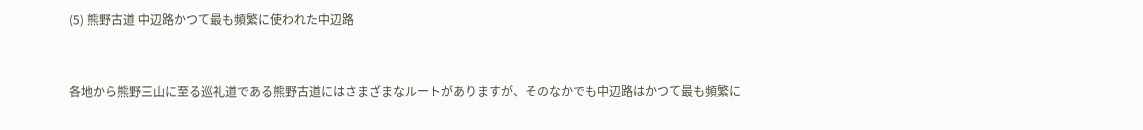(5) 熊野古道 中辺路かつて最も頻繁に使われた中辺路



各地から熊野三山に至る巡礼道である熊野古道にはさまざまなルートがありますが、そのなかでも中辺路はかつて最も頻繁に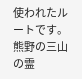使われたルートです。
熊野の三山の霊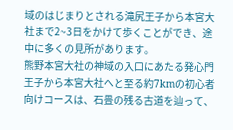域のはじまりとされる滝尻王子から本宮大社まで2~3日をかけて歩くことができ、途中に多くの見所があります。
熊野本宮大社の神域の入口にあたる発心門王子から本宮大社へと至る約7kmの初心者向けコースは、石畳の残る古道を辿って、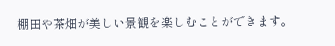棚田や茶畑が美しい景観を楽しむことができます。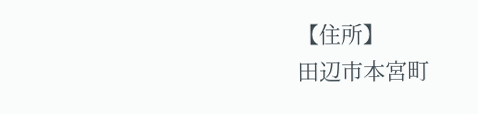【住所】
田辺市本宮町